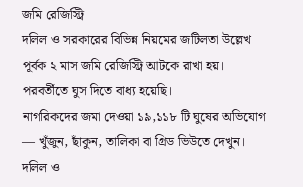জমি রেজিস্ট্রি
দলিল ও সরকারের বিভিন্ন নিয়মের জটিলতা উল্লেখ পূর্বক ২ মাস জমি রেজিস্ট্রি আটকে রাখা হয়। পরবর্তীতে ঘুস দিতে বাধ্য হয়েছি।
নাগরিকদের জমা দেওয়া ১৯,১১৮ টি ঘুষের অভিযোগ — খুঁজুন, ছাঁকুন, তালিকা বা গ্রিড ভিউতে দেখুন।
দলিল ও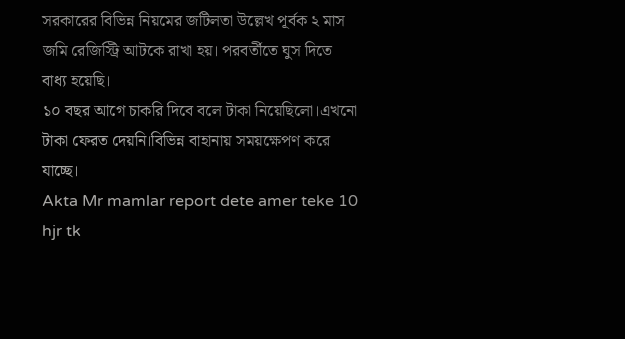সরকারের বিভিন্ন নিয়মের জটিলতা উল্লেখ পূর্বক ২ মাস জমি রেজিস্ট্রি আটকে রাখা হয়। পরবর্তীতে ঘুস দিতে বাধ্য হয়েছি।
১০ বছর আগে চাকরি দিবে বলে টাকা নিয়েছিলো।এখনো টাকা ফেরত দেয়নি।বিভিন্ন বাহানায় সময়ক্ষেপণ করে যাচ্ছে।
Akta Mr mamlar report dete amer teke 10 hjr tk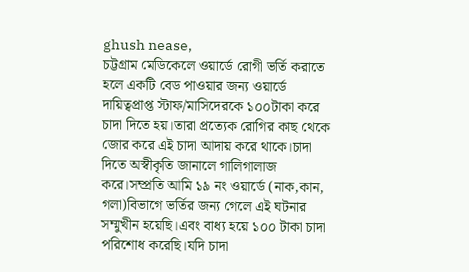ghush nease,
চট্টগ্রাম মেডিকেলে ওয়ার্ডে রোগী ভর্তি করাতে হলে একটি বেড পাওয়ার জন্য ওয়ার্ডে দায়িত্বপ্রাপ্ত স্টাফ/মাসিদেরকে ১০০টাকা করে চাদা দিতে হয়।তারা প্রত্যেক রোগির কাছ থেকে জোর করে এই চাদা আদায় করে থাকে।চাদা দিতে অস্বীকৃতি জানালে গালিগালাজ করে।সম্প্রতি আমি ১৯ নং ওয়ার্ডে (নাক,কান, গলা)বিভাগে ভর্তির জন্য গেলে এই ঘটনার সম্মুখীন হয়েছি।এবং বাধ্য হয়ে ১০০ টাকা চাদা পরিশোধ করেছি।যদি চাদা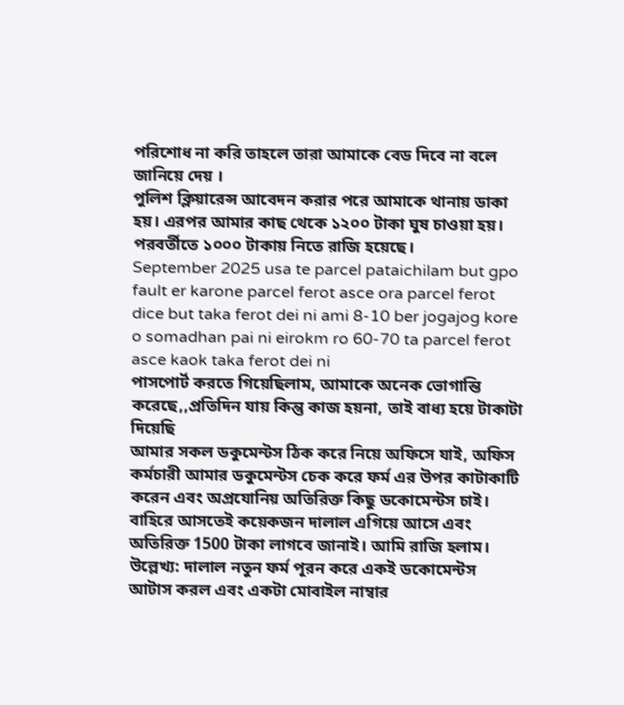পরিশোধ না করি তাহলে তারা আমাকে বেড দিবে না বলে জানিয়ে দেয় ।
পুলিশ ক্লিয়ারেন্স আবেদন করার পরে আমাকে থানায় ডাকা হয়। এরপর আমার কাছ থেকে ১২০০ টাকা ঘুষ চাওয়া হয়। পরবর্তীতে ১০০০ টাকায় নিতে রাজি হয়েছে।
September 2025 usa te parcel pataichilam but gpo fault er karone parcel ferot asce ora parcel ferot dice but taka ferot dei ni ami 8-10 ber jogajog kore o somadhan pai ni eirokm ro 60-70 ta parcel ferot asce kaok taka ferot dei ni
পাসপোর্ট করতে গিয়েছিলাম, আমাকে অনেক ভোগান্তি করেছে,,প্রতিদিন যায় কিন্তু কাজ হয়না, তাই বাধ্য হয়ে টাকাটা দিয়েছি
আমার সকল ডকুমেন্টস ঠিক করে নিয়ে অফিসে যাই, অফিস কর্মচারী আমার ডকুমেন্টস চেক করে ফর্ম এর উপর কাটাকাটি করেন এবং অপ্রযোনিয় অতিরিক্ত কিছু ডকোমেন্টস চাই। বাহিরে আসতেই কয়েকজন দালাল এগিয়ে আসে এবং অতিরিক্ত 1500 টাকা লাগবে জানাই। আমি রাজি হলাম। উল্লেখ্য: দালাল নতুন ফর্ম পূরন করে একই ডকোমেন্টস আটাস করল এবং একটা মোবাইল নাম্বার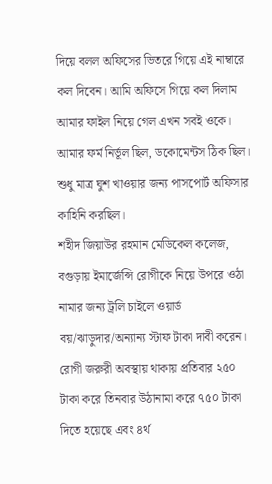দিয়ে বলল অফিসের ভিতরে গিয়ে এই নাম্বারে কল দিবেন। আমি অফিসে গিয়ে কল দিলাম আমার ফাইল নিয়ে গেল এখন সবই ওকে। আমার ফর্ম নির্ভূল ছিল, ডকোমেন্টস ঠিক ছিল। শুধু মাত্র ঘুশ খাওয়ার জন্য পাসপোর্ট অফিসার কাহিনি করছিল।
শহীদ জিয়াউর রহমান মেডিকেল কলেজ, বগুড়ায় ইমার্জেন্সি রোগীকে নিয়ে উপরে ওঠা নামার জন্য ট্রলি চাইলে ওয়ার্ড বয়/ঝাড়ুদার/অন্যান্য স্টাফ টাকা দাবী করেন। রোগী জরুরী অবস্থায় থাকায় প্রতিবার ২৫০ টাকা করে তিনবার উঠানামা করে ৭৫০ টাকা দিতে হয়েছে এবং ৪র্থ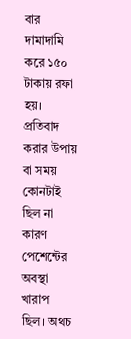বার দামাদামি করে ১৫০ টাকায় রফা হয়। প্রতিবাদ করার উপায় বা সময় কোনটাই ছিল না কারণ পেশেন্টের অবস্থা খারাপ ছিল। অথচ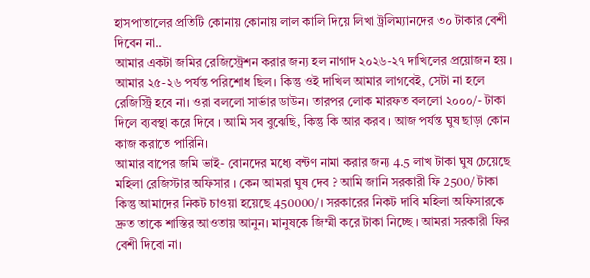হাসপাতালের প্রতিটি কোনায় কোনায় লাল কালি দিয়ে লিখা ট্রলিম্যানদের ৩০ টাকার বেশী দিবেন না..
আমার একটা জমির রেজিস্ট্রেশন করার জন্য হল নাগাদ ২০২৬-২৭ দাখিলের প্রয়োজন হয় । আমার ২৫-২৬ পর্যন্ত পরিশোধ ছিল। কিন্তু ওই দাখিল আমার লাগবেই, সেটা না হলে রেজিস্ট্রি হবে না। ওরা বললো সার্ভার ডাউন। তারপর লোক মারফত বললো ২০০০/- টাকা দিলে ব্যবস্থা করে দিবে । আমি সব বুঝেছি, কিন্তু কি আর করব । আজ পর্যন্ত ঘুষ ছাড়া কোন কাজ করাতে পারিনি।
আমার বাপের জমি ভাই- বোনদের মধ্যে বন্টণ নামা করার জন্য 4.5 লাখ টাকা ঘুষ চেয়েছে মহিলা রেজিস্টার অফিসার । কেন আমরা ঘুষ দেব ? আমি জানি সরকারী ফি 2500/ টাকা কিন্তু আমাদের নিকট চাওয়া হয়েছে 450000/। সরকারের নিকট দাবি মহিলা অফিসারকে দ্রুত তাকে শাস্তির আওতায় আনুন। মানুষকে জিম্মী করে টাকা নিচ্ছে । আমরা সরকারী ফির বেশী দিবো না।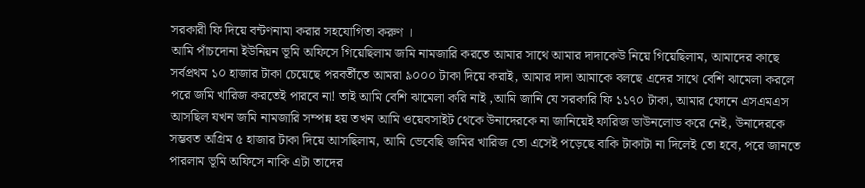সরকারী ফি দিয়ে বন্টণনামা করার সহযোগিতা করুণ ।
আমি পাঁচদোনা ইউনিয়ন ভূমি অফিসে গিয়েছিলাম জমি নামজারি করতে আমার সাথে আমার দাদাকেউ নিয়ে গিয়েছিলাম, আমাদের কাছে সর্বপ্রথম ১০ হাজার টাকা চেয়েছে পরবর্তীতে আমরা ৯০০০ টাকা দিয়ে করাই, আমার দাদা আমাকে বলছে এদের সাথে বেশি ঝামেলা করলে পরে জমি খারিজ করতেই পারবে না! তাই আমি বেশি ঝামেলা করি নাই ,আমি জানি যে সরকারি ফি ১১৭০ টাকা, আমার ফোনে এসএমএস আসছিল যখন জমি নামজারি সম্পন্ন হয় তখন আমি ওয়েবসাইট থেকে উনাদেরকে না জানিয়েই ফারিজ ডাউনলোড করে নেই, উনাদেরকে সম্ভবত অগ্রিম ৫ হাজার টাকা দিয়ে আসছিলাম, আমি ভেবেছি জমির খারিজ তো এসেই পড়েছে বাকি টাকাটা না দিলেই তো হবে, পরে জানতে পারলাম ভূমি অফিসে নাকি এটা তাদের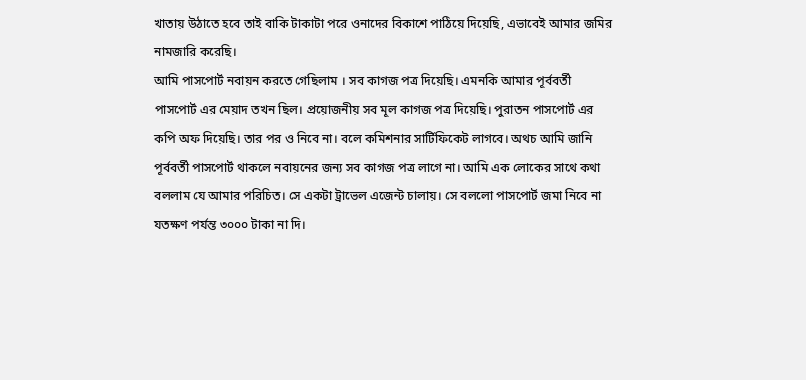খাতায় উঠাতে হবে তাই বাকি টাকাটা পরে ওনাদের বিকাশে পাঠিয়ে দিয়েছি, এভাবেই আমার জমির নামজারি করেছি।
আমি পাসপোর্ট নবায়ন করতে গেছিলাম । সব কাগজ পত্র দিয়েছি। এমনকি আমার পূর্ববর্তী পাসপোর্ট এর মেয়াদ তখন ছিল। প্রয়োজনীয় সব মূল কাগজ পত্র দিয়েছি। পুরাতন পাসপোর্ট এর কপি অফ দিয়েছি। তার পর ও নিবে না। বলে কমিশনার সার্টিফিকেট লাগবে। অথচ আমি জানি পূর্ববর্তী পাসপোর্ট থাকলে নবায়নের জন্য সব কাগজ পত্র লাগে না। আমি এক লোকের সাথে কথা বললাম যে আমার পরিচিত। সে একটা ট্রাভেল এজেন্ট চালায়। সে বললো পাসপোর্ট জমা নিবে না যতক্ষণ পর্যন্ত ৩০০০ টাকা না দি।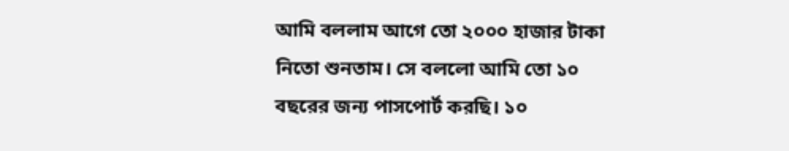আমি বললাম আগে তো ২০০০ হাজার টাকা নিতো শুনতাম। সে বললো আমি তো ১০ বছরের জন্য পাসপোর্ট করছি। ১০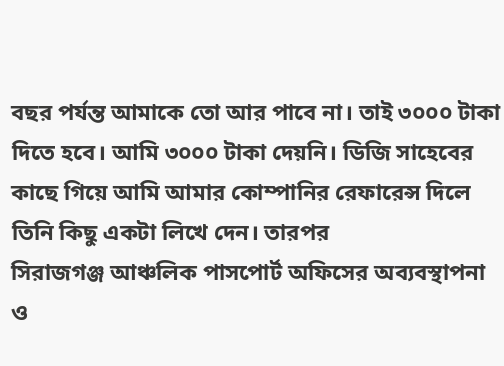বছর পর্যন্ত আমাকে তো আর পাবে না। তাই ৩০০০ টাকা দিতে হবে। আমি ৩০০০ টাকা দেয়নি। ডিজি সাহেবের কাছে গিয়ে আমি আমার কোম্পানির রেফারেন্স দিলে তিনি কিছু একটা লিখে দেন। তারপর
সিরাজগঞ্জ আঞ্চলিক পাসপোর্ট অফিসের অব্যবস্থাপনা ও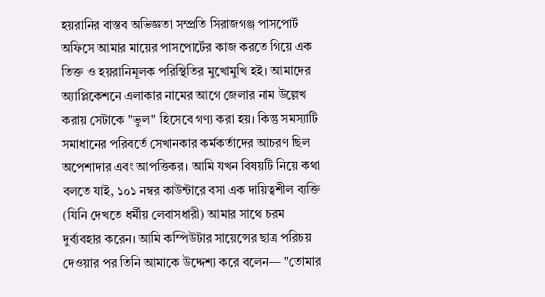হয়রানির বাস্তব অভিজ্ঞতা সম্প্রতি সিরাজগঞ্জ পাসপোর্ট অফিসে আমার মায়ের পাসপোর্টের কাজ করতে গিয়ে এক তিক্ত ও হয়রানিমূলক পরিস্থিতির মুখোমুখি হই। আমাদের অ্যাপ্লিকেশনে এলাকার নামের আগে জেলার নাম উল্লেখ করায় সেটাকে "ভুল" হিসেবে গণ্য করা হয়। কিন্তু সমস্যাটি সমাধানের পরিবর্তে সেখানকার কর্মকর্তাদের আচরণ ছিল অপেশাদার এবং আপত্তিকর। আমি যখন বিষয়টি নিয়ে কথা বলতে যাই, ১০১ নম্বর কাউন্টারে বসা এক দায়িত্বশীল ব্যক্তি (যিনি দেখতে ধর্মীয় লেবাসধারী) আমার সাথে চরম দুর্ব্যবহার করেন। আমি কম্পিউটার সায়েন্সের ছাত্র পরিচয় দেওয়ার পর তিনি আমাকে উদ্দেশ্য করে বলেন— "তোমার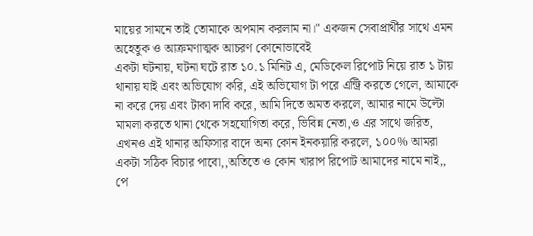মায়ের সামনে তাই তোমাকে অপমান করলাম না।" একজন সেবাপ্রার্থীর সাথে এমন অহেতুক ও আক্রমণাত্মক আচরণ কোনোভাবেই
একটা ঘটনায়, ঘটনা ঘটে রাত ১০.১ মিনিট এ, মেডিকেল রিপোট নিয়ে রাত ১ টায় থানায় যাই এবং অভিযোগ করি, এই অভিযোগ টা পরে এন্ট্রি করতে গেলে, আমাকে না করে দেয় এবং টাকা দাবি করে, আমি দিতে অমত করলে, আমার নামে উল্টো মামলা করতে থানা থেকে সহযোগিতা করে, ভিবিন্ন নেতা,ও এর সাথে জরিত, এখনও এই থানার অফিসার বাদে অন্য কোন ইনকয়ারি করলে, ১০০% আমরা একটা সঠিক বিচার পাবো,,অতিতে ও কোন খারাপ রিপোট আমাদের নামে নাই,,
পে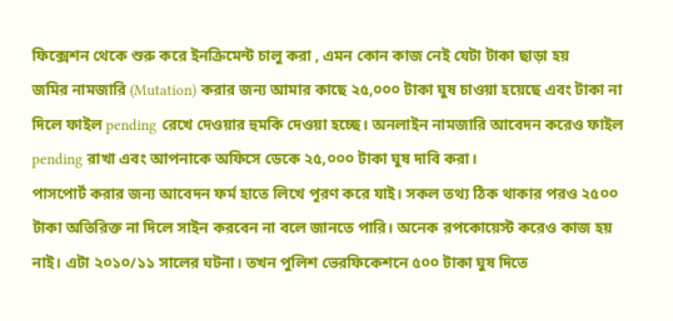ফিক্সেশন থেকে শুরু করে ইনক্রিমেন্ট চালু করা , এমন কোন কাজ নেই যেটা টাকা ছাড়া হয়
জমির নামজারি (Mutation) করার জন্য আমার কাছে ২৫,০০০ টাকা ঘুষ চাওয়া হয়েছে এবং টাকা না দিলে ফাইল pending রেখে দেওয়ার হুমকি দেওয়া হচ্ছে। অনলাইন নামজারি আবেদন করেও ফাইল pending রাখা এবং আপনাকে অফিসে ডেকে ২৫,০০০ টাকা ঘুষ দাবি করা।
পাসপোর্ট করার জন্য আবেদন ফর্ম হাতে লিখে পূরণ করে যাই। সকল তথ্য ঠিক থাকার পরও ২৫০০ টাকা অতিরিক্ত না দিলে সাইন করবেন না বলে জানতে পারি। অনেক রপকোয়েস্ট করেও কাজ হয় নাই। এটা ২০১০/১১ সালের ঘটনা। তখন পুলিশ ভেরফিকেশনে ৫০০ টাকা ঘুষ দিতে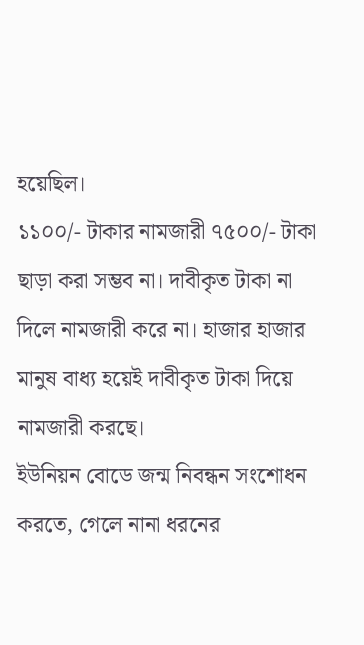হয়েছিল।
১১০০/- টাকার নামজারী ৭৫০০/- টাকা ছাড়া করা সম্ভব না। দাবীকৃত টাকা না দিলে নামজারী করে না। হাজার হাজার মানুষ বাধ্য হয়েই দাবীকৃত টাকা দিয়ে নামজারী করছে।
ইউনিয়ন বোডে জন্ম নিবন্ধন সংশোধন করতে, গেলে নানা ধরনের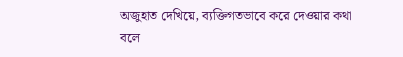অজুহাত দেখিয়ে, ব্যক্তিগতভাবে করে দেওয়ার কথা বলে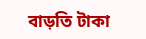বাড়তি টাকা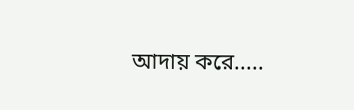আদায় করে.....